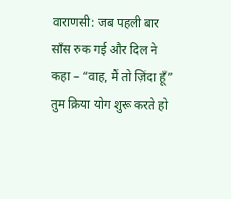वाराणसी: जब पहली बार साँस रुक गई और दिल ने कहा – “वाह, मैं तो ज़िंदा हूँ” तुम क्रिया योग शुरू करते हो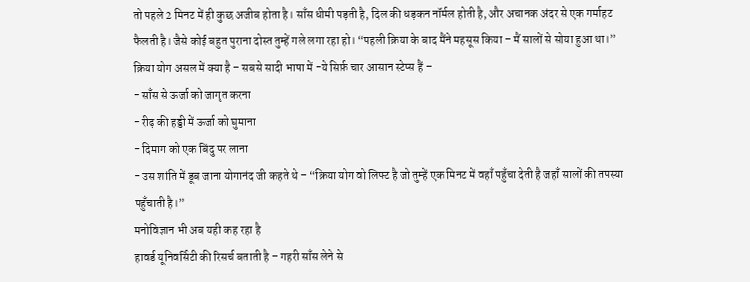तो पहले 2 मिनट में ही कुछ अजीब होता है। साँस धीमी पड़ती है, दिल की धड़कन नॉर्मल होती है, और अचानक अंदर से एक गर्माहट फैलती है। जैसे कोई बहुत पुराना दोस्त तुम्हें गले लगा रहा हो। “पहली क्रिया के बाद मैंने महसूस किया – मैं सालों से सोया हुआ था।”
क्रिया योग असल में क्या है – सबसे सादी भाषा में -ये सिर्फ़ चार आसान स्टेप्स हैं –
- साँस से ऊर्जा को जागृत करना
- रीढ़ की हड्डी में ऊर्जा को घुमाना
- दिमाग को एक बिंदु पर लाना
- उस शांति में डूब जाना योगानंद जी कहते थे – “क्रिया योग वो लिफ्ट है जो तुम्हें एक मिनट में वहाँ पहुँचा देती है जहाँ सालों की तपस्या पहुँचाती है।”
मनोविज्ञान भी अब यही कह रहा है
हावर्ड यूनिवर्सिटी की रिसर्च बताती है – गहरी साँस लेने से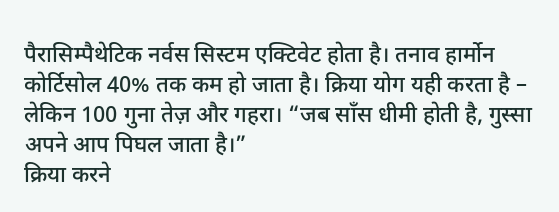पैरासिम्पैथेटिक नर्वस सिस्टम एक्टिवेट होता है। तनाव हार्मोन कोर्टिसोल 40% तक कम हो जाता है। क्रिया योग यही करता है – लेकिन 100 गुना तेज़ और गहरा। “जब साँस धीमी होती है, गुस्सा अपने आप पिघल जाता है।”
क्रिया करने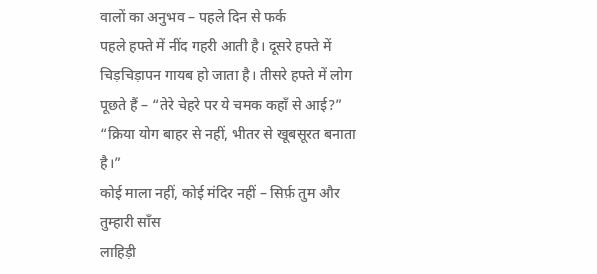वालों का अनुभव – पहले दिन से फर्क
पहले हफ्ते में नींद गहरी आती है। दूसरे हफ्ते में चिड़चिड़ापन गायब हो जाता है। तीसरे हफ्ते में लोग पूछते हैं – “तेरे चेहरे पर ये चमक कहाँ से आई?” “क्रिया योग बाहर से नहीं, भीतर से खूबसूरत बनाता है।”
कोई माला नहीं, कोई मंदिर नहीं – सिर्फ़ तुम और तुम्हारी साँस
लाहिड़ी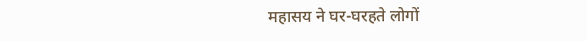महासय ने घर-घरहते लोगों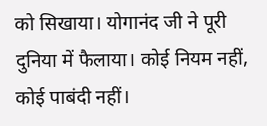को सिखाया। योगानंद जी ने पूरी दुनिया में फैलाया। कोई नियम नहीं, कोई पाबंदी नहीं।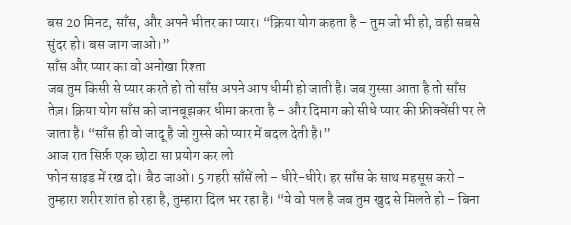बस 20 मिनट, साँस, और अपने भीतर का प्यार। “क्रिया योग कहता है – तुम जो भी हो, वही सबसे सुंदर हो। बस जाग जाओ।”
साँस और प्यार का वो अनोखा रिश्ता
जब तुम किसी से प्यार करते हो तो साँस अपने आप धीमी हो जाती है। जब गुस्सा आता है तो साँस तेज़। क्रिया योग साँस को जानबूझकर धीमा करता है – और दिमाग को सीधे प्यार की फ्रीक्वेंसी पर ले जाता है। “साँस ही वो जादू है जो गुस्से को प्यार में बदल देती है।”
आज रात सिर्फ़ एक छोटा सा प्रयोग कर लो
फोन साइड में रख दो। बैठ जाओ। 5 गहरी साँसें लो – धीरे-धीरे। हर साँस के साथ महसूस करो – तुम्हारा शरीर शांत हो रहा है, तुम्हारा दिल भर रहा है। “ये वो पल है जब तुम खुद से मिलते हो – बिना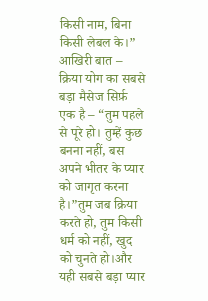किसी नाम, बिना किसी लेबल के।”
आखिरी बात –
क्रिया योग का सबसे बड़ा मैसेज सिर्फ़ एक है – “तुम पहले से पूरे हो। तुम्हें कुछ बनना नहीं, बस अपने भीतर के प्यार को जागृत करना है।”तुम जब क्रिया करते हो, तुम किसी धर्म को नहीं, खुद को चुनते हो।और यही सबसे बड़ा प्यार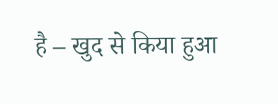है – खुद से किया हुआ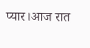प्यार।आज रात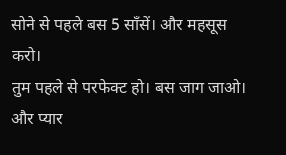सोने से पहले बस 5 साँसें। और महसूस करो।
तुम पहले से परफेक्ट हो। बस जाग जाओ। और प्यार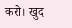करो। खुद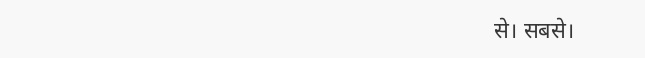से। सबसे।